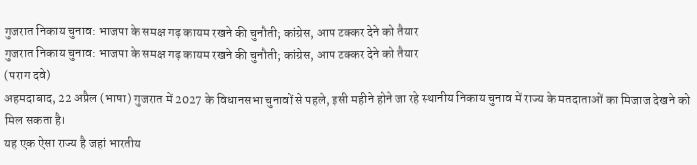गुजरात निकाय चुनाव: भाजपा के समक्ष गढ़ कायम रखने की चुनौती; कांग्रेस, आप टक्कर देने को तैयार
गुजरात निकाय चुनाव: भाजपा के समक्ष गढ़ कायम रखने की चुनौती; कांग्रेस, आप टक्कर देने को तैयार
(पराग दवे)
अहमदाबाद, 22 अप्रैल (भाषा) गुजरात में 2027 के विधानसभा चुनावों से पहले, इसी महीने होने जा रहे स्थानीय निकाय चुनाव में राज्य के मतदाताओं का मिजाज देखने को मिल सकता है।
यह एक ऐसा राज्य है जहां भारतीय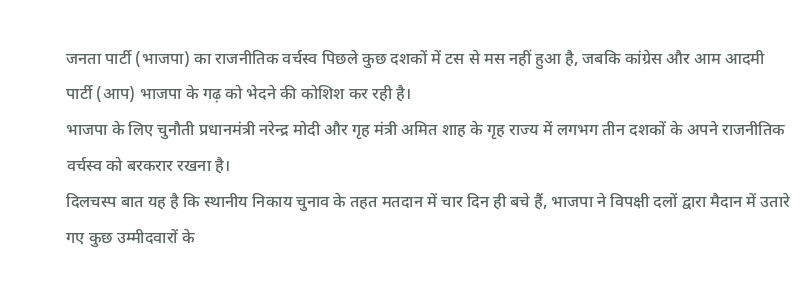जनता पार्टी (भाजपा) का राजनीतिक वर्चस्व पिछले कुछ दशकों में टस से मस नहीं हुआ है, जबकि कांग्रेस और आम आदमी पार्टी (आप) भाजपा के गढ़ को भेदने की कोशिश कर रही है।
भाजपा के लिए चुनौती प्रधानमंत्री नरेन्द्र मोदी और गृह मंत्री अमित शाह के गृह राज्य में लगभग तीन दशकों के अपने राजनीतिक वर्चस्व को बरकरार रखना है।
दिलचस्प बात यह है कि स्थानीय निकाय चुनाव के तहत मतदान में चार दिन ही बचे हैं, भाजपा ने विपक्षी दलों द्वारा मैदान में उतारे गए कुछ उम्मीदवारों के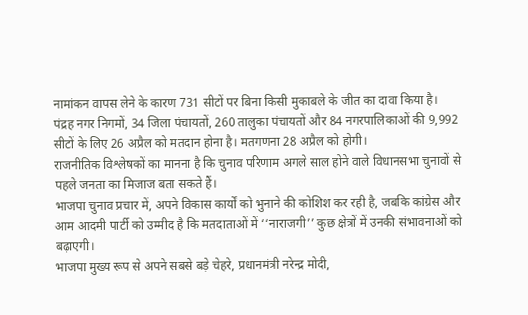नामांकन वापस लेने के कारण 731 सीटों पर बिना किसी मुकाबले के जीत का दावा किया है।
पंद्रह नगर निगमों, 34 जिला पंचायतों, 260 तालुका पंचायतों और 84 नगरपालिकाओं की 9,992 सीटों के लिए 26 अप्रैल को मतदान होना है। मतगणना 28 अप्रैल को होगी।
राजनीतिक विश्लेषकों का मानना है कि चुनाव परिणाम अगले साल होने वाले विधानसभा चुनावों से पहले जनता का मिजाज बता सकते हैं।
भाजपा चुनाव प्रचार में, अपने विकास कार्यों को भुनाने की कोशिश कर रही है, जबकि कांग्रेस और आम आदमी पार्टी को उम्मीद है कि मतदाताओं में ‘‘नाराजगी’’ कुछ क्षेत्रों में उनकी संभावनाओं को बढ़ाएगी।
भाजपा मुख्य रूप से अपने सबसे बड़े चेहरे, प्रधानमंत्री नरेन्द्र मोदी,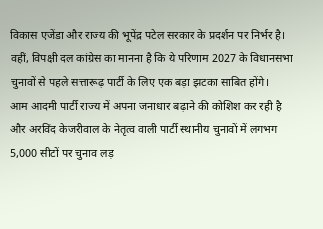विकास एजेंडा और राज्य की भूपेंद्र पटेल सरकार के प्रदर्शन पर निर्भर है।
वहीं, विपक्षी दल कांग्रेस का मानना है कि ये परिणाम 2027 के विधानसभा चुनावों से पहले सत्तारूढ़ पार्टी के लिए एक बड़ा झटका साबित होंगे।
आम आदमी पार्टी राज्य में अपना जनाधार बढ़ाने की कोशिश कर रही है और अरविंद केजरीवाल के नेतृत्व वाली पार्टी स्थानीय चुनावों में लगभग 5,000 सीटों पर चुनाव लड़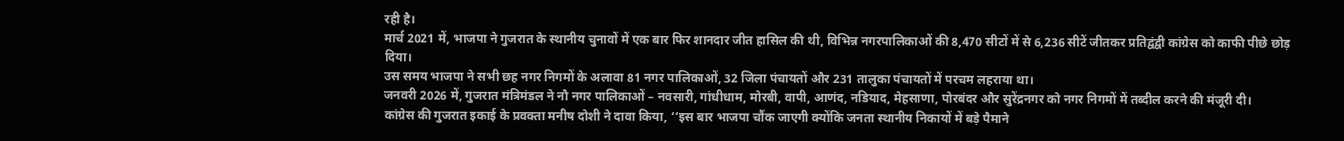रही है।
मार्च 2021 में, भाजपा ने गुजरात के स्थानीय चुनावों में एक बार फिर शानदार जीत हासिल की थी, विभिन्न नगरपालिकाओं की 8,470 सीटों में से 6,236 सीटें जीतकर प्रतिद्वंद्वी कांग्रेस को काफी पीछे छोड़ दिया।
उस समय भाजपा ने सभी छह नगर निगमों के अलावा 81 नगर पालिकाओं, 32 जिला पंचायतों और 231 तालुका पंचायतों में परचम लहराया था।
जनवरी 2026 में, गुजरात मंत्रिमंडल ने नौ नगर पालिकाओं – नवसारी, गांधीधाम, मोरबी, वापी, आणंद, नडियाद, मेहसाणा, पोरबंदर और सुरेंद्रनगर को नगर निगमों में तब्दील करने की मंजूरी दी।
कांग्रेस की गुजरात इकाई के प्रवक्ता मनीष दोशी ने दावा किया, ‘‘इस बार भाजपा चौंक जाएगी क्योंकि जनता स्थानीय निकायों में बड़े पैमाने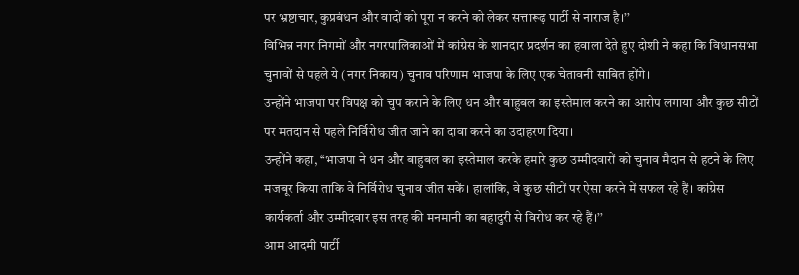पर भ्रष्टाचार, कुप्रबंधन और वादों को पूरा न करने को लेकर सत्तारूढ़ पार्टी से नाराज है।’’
विभिन्न नगर निगमों और नगरपालिकाओं में कांग्रेस के शानदार प्रदर्शन का हवाला देते हुए दोशी ने कहा कि विधानसभा चुनावों से पहले ये (नगर निकाय) चुनाव परिणाम भाजपा के लिए एक चेतावनी साबित होंगे।
उन्होंने भाजपा पर विपक्ष को चुप कराने के लिए धन और बाहुबल का इस्तेमाल करने का आरोप लगाया और कुछ सीटों पर मतदान से पहले निर्विरोध जीत जाने का दावा करने का उदाहरण दिया।
उन्होंने कहा, ‘‘भाजपा ने धन और बाहुबल का इस्तेमाल करके हमारे कुछ उम्मीदवारों को चुनाव मैदान से हटने के लिए मजबूर किया ताकि वे निर्विरोध चुनाव जीत सकें। हालांकि, वे कुछ सीटों पर ऐसा करने में सफल रहे हैं। कांग्रेस कार्यकर्ता और उम्मीदवार इस तरह की मनमानी का बहादुरी से विरोध कर रहे हैं।’’
आम आदमी पार्टी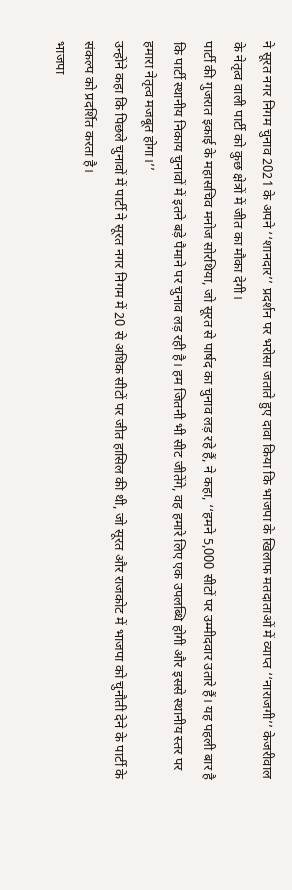ने सूरत नगर निगम चुनाव 2021 के अपने ‘‘शानदार’’ प्रदर्शन पर भरोसा जताते हुए दावा किया कि भाजपा के खिलाफ मतदाताओं में व्याप्त ‘‘नाराजगी’’ केजरीवाल के नेतृत्व वाली पार्टी को कुछ क्षेत्रों में जीत का मौका देगी।
पार्टी की गुजरात इकाई के महासचिव मनोज सोरथिया, जो सूरत से पार्षद का चुनाव लड़ रहे हैं, ने कहा, ‘‘हमने 5,000 सीटों पर उम्मीदवार उतारे हैं। यह पहली बार है कि पार्टी स्थानीय निकाय चुनावों में इतने बड़े पैमाने पर चुनाव लड़ रही है। हम जितनी भी सीट जीतेंगे, वह हमारे लिए एक उपलब्धि होगी और इससे स्थानीय स्तर पर हमारा नेतृत्व मजबूत होगा।’’
उन्होंने कहा कि पिछले चुनावों में पार्टी ने सूरत नगर निगम में 20 से अधिक सीटों पर जीत हासिल की थी, जो सूरत और राजकोट में भाजपा को चुनौती देने के पार्टी के संकल्प को प्रदर्शित करता है।
भाजपा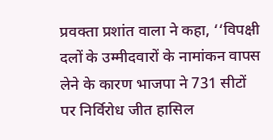प्रवक्ता प्रशांत वाला ने कहा, ‘‘विपक्षी दलों के उम्मीदवारों के नामांकन वापस लेने के कारण भाजपा ने 731 सीटों पर निर्विरोध जीत हासिल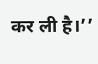कर ली है।’’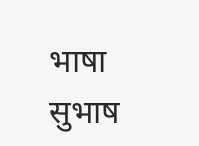भाषा सुभाष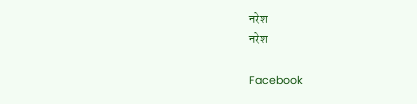नरेश
नरेश

Facebook